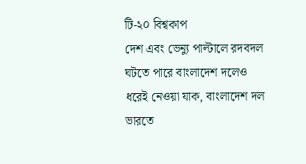টি-২০ বিশ্বকাপ
দেশ এবং ভেন্যু পাল্টালে রদবদল ঘটতে পারে বাংলাদেশ দলেও
ধরেই নেওয়া যাক, বাংলাদেশ দল ভারতে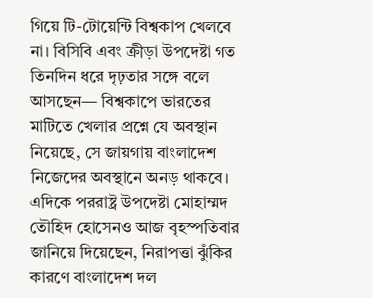গিয়ে টি-টোয়েন্টি বিশ্বকাপ খেলবে না। বিসিবি এবং ক্রীড়া উপদেষ্টা গত তিনদিন ধরে দৃঢ়তার সঙ্গে বলে আসছেন— বিশ্বকাপে ভারতের মাটিতে খেলার প্রশ্নে যে অবস্থান নিয়েছে, সে জায়গায় বাংলাদেশ নিজেদের অবস্থানে অনড় থাকবে।
এদিকে পররাষ্ট্র উপদেষ্টা মোহাম্মদ তৌহিদ হোসেনও আজ বৃহস্পতিবার জানিয়ে দিয়েছেন, নিরাপত্তা ঝুঁকির কারণে বাংলাদেশ দল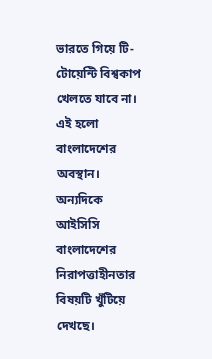ভারতে গিয়ে টি-টোয়েন্টি বিশ্বকাপ খেলতে যাবে না।
এই হলো বাংলাদেশের অবস্থান। অন্যদিকে আইসিসি বাংলাদেশের নিরাপত্তাহীনতার বিষয়টি খুঁটিয়ে দেখছে।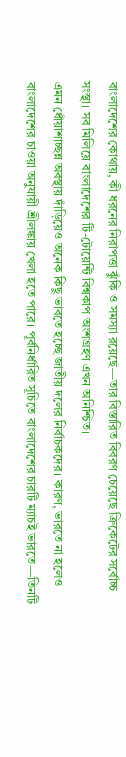বাংলাদেশের কোথায়, কী ধরনের নিরাপত্তা ঝুঁকি ও সমস্যা রয়েছে—তার বিস্তারিত বিবরণ চেয়েছে ক্রিকেটের সর্বোচ্চ সংস্থা। সব মিলিয়ে বাংলাদেশের টি-টোয়েন্টি বিশ্বকাপ অংশগ্রহণ এখন অনিশ্চিত।
এমন ধোঁয়াশাচ্ছন্ন অবস্থায় দাঁড়িয়েও অনেক কিছু ভাবতে হচ্ছে জাতীয় দলের নির্বাচকদের। কারণ, ভারতে না হলেও বাংলাদেশের চাওয়া অনুযায়ী শ্রীলঙ্কায় খেলা হতে পারে। পূর্বনির্ধারিত সূচিতে বাংলাদেশের চারটি ম্যাচই ভারতে—তিনটি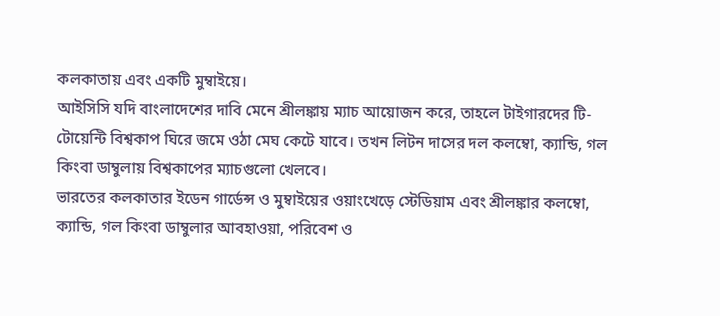কলকাতায় এবং একটি মুম্বাইয়ে।
আইসিসি যদি বাংলাদেশের দাবি মেনে শ্রীলঙ্কায় ম্যাচ আয়োজন করে, তাহলে টাইগারদের টি-টোয়েন্টি বিশ্বকাপ ঘিরে জমে ওঠা মেঘ কেটে যাবে। তখন লিটন দাসের দল কলম্বো, ক্যান্ডি, গল কিংবা ডাম্বুলায় বিশ্বকাপের ম্যাচগুলো খেলবে।
ভারতের কলকাতার ইডেন গার্ডেন্স ও মুম্বাইয়ের ওয়াংখেড়ে স্টেডিয়াম এবং শ্রীলঙ্কার কলম্বো, ক্যান্ডি, গল কিংবা ডাম্বুলার আবহাওয়া, পরিবেশ ও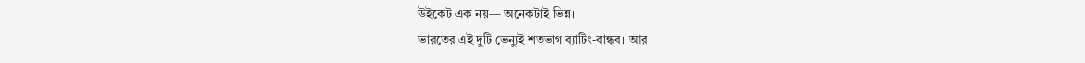উইকেট এক নয়— অনেকটাই ভিন্ন।
ভারতের এই দুটি ভেন্যুই শতভাগ ব্যাটিং-বান্ধব। আর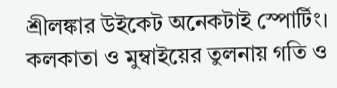শ্রীলঙ্কার উইকেট অনেকটাই স্পোর্টিং। কলকাতা ও মুম্বাইয়ের তুলনায় গতি ও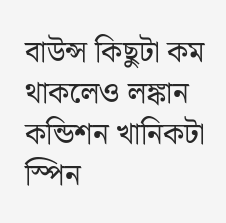বাউন্স কিছুটা কম থাকলেও লঙ্কান কন্ডিশন খানিকটা স্পিন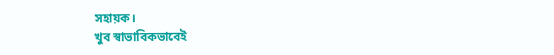সহায়ক।
খুব স্বাভাবিকভাবেই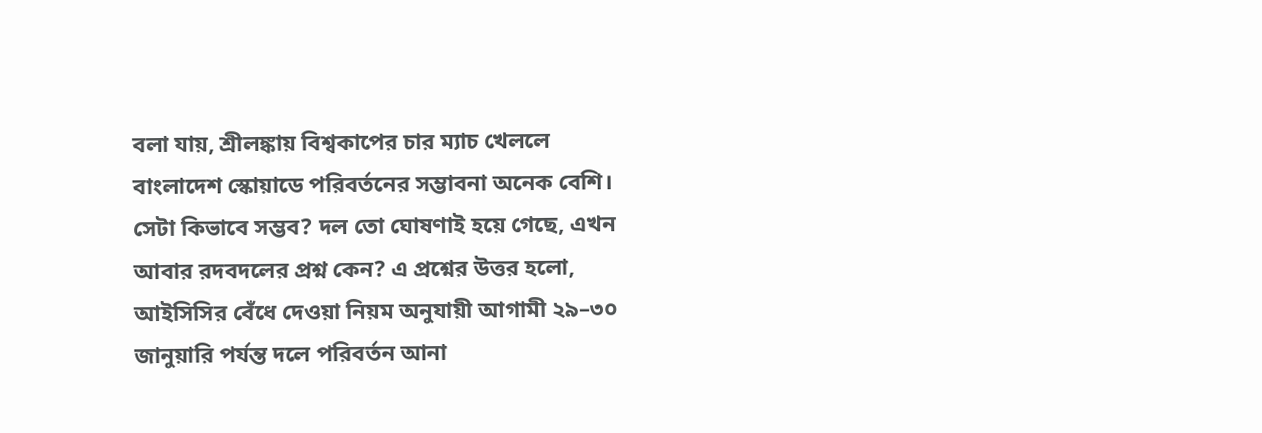বলা যায়, শ্রীলঙ্কায় বিশ্বকাপের চার ম্যাচ খেললে বাংলাদেশ স্কোয়াডে পরিবর্তনের সম্ভাবনা অনেক বেশি।
সেটা কিভাবে সম্ভব? দল তো ঘোষণাই হয়ে গেছে, এখন আবার রদবদলের প্রশ্ন কেন? এ প্রশ্নের উত্তর হলো, আইসিসির বেঁধে দেওয়া নিয়ম অনুযায়ী আগামী ২৯–৩০ জানুয়ারি পর্যন্ত দলে পরিবর্তন আনা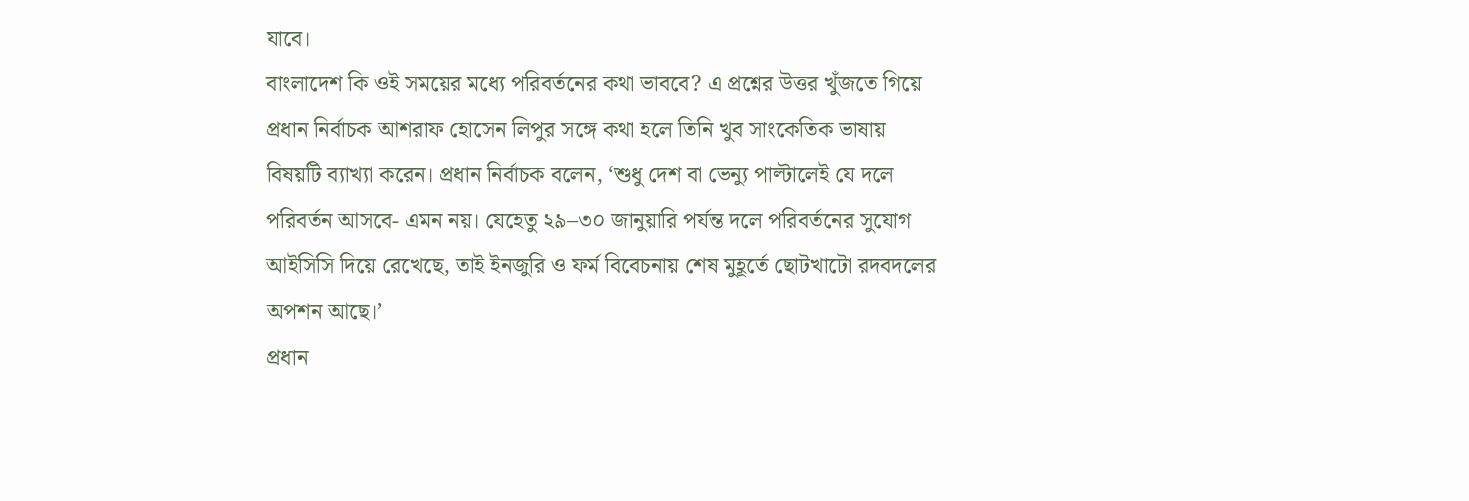যাবে।
বাংলাদেশ কি ওই সময়ের মধ্যে পরিবর্তনের কথা ভাববে? এ প্রশ্নের উত্তর খুঁজতে গিয়ে প্রধান নির্বাচক আশরাফ হোসেন লিপুর সঙ্গে কথা হলে তিনি খুব সাংকেতিক ভাষায় বিষয়টি ব্যাখ্যা করেন। প্রধান নির্বাচক বলেন, ‘শুধু দেশ বা ভেন্যু পাল্টালেই যে দলে পরিবর্তন আসবে- এমন নয়। যেহেতু ২৯–৩০ জানুয়ারি পর্যন্ত দলে পরিবর্তনের সুযোগ আইসিসি দিয়ে রেখেছে, তাই ইনজুরি ও ফর্ম বিবেচনায় শেষ মুহূর্তে ছোটখাটো রদবদলের অপশন আছে।’
প্রধান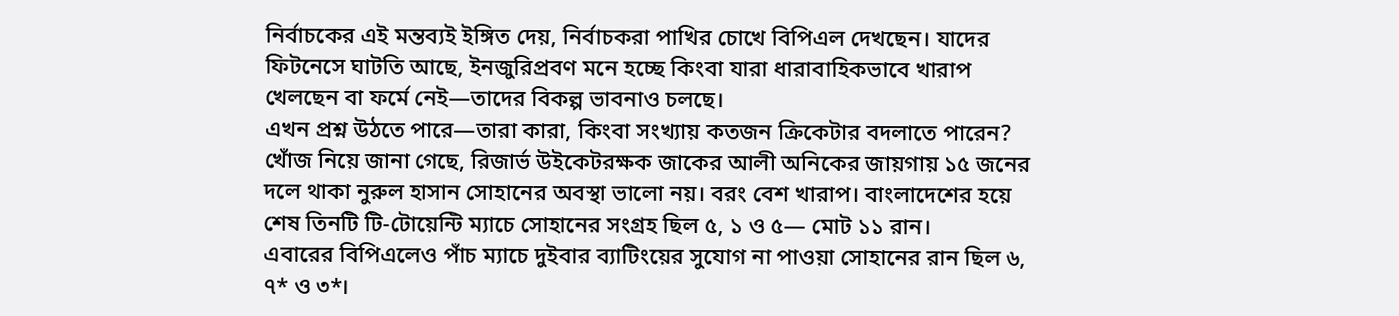নির্বাচকের এই মন্তব্যই ইঙ্গিত দেয়, নির্বাচকরা পাখির চোখে বিপিএল দেখছেন। যাদের ফিটনেসে ঘাটতি আছে, ইনজুরিপ্রবণ মনে হচ্ছে কিংবা যারা ধারাবাহিকভাবে খারাপ খেলছেন বা ফর্মে নেই—তাদের বিকল্প ভাবনাও চলছে।
এখন প্রশ্ন উঠতে পারে—তারা কারা, কিংবা সংখ্যায় কতজন ক্রিকেটার বদলাতে পারেন?
খোঁজ নিয়ে জানা গেছে, রিজার্ভ উইকেটরক্ষক জাকের আলী অনিকের জায়গায় ১৫ জনের দলে থাকা নুরুল হাসান সোহানের অবস্থা ভালো নয়। বরং বেশ খারাপ। বাংলাদেশের হয়ে শেষ তিনটি টি-টোয়েন্টি ম্যাচে সোহানের সংগ্রহ ছিল ৫, ১ ও ৫— মোট ১১ রান।
এবারের বিপিএলেও পাঁচ ম্যাচে দুইবার ব্যাটিংয়ের সুযোগ না পাওয়া সোহানের রান ছিল ৬, ৭* ও ৩*।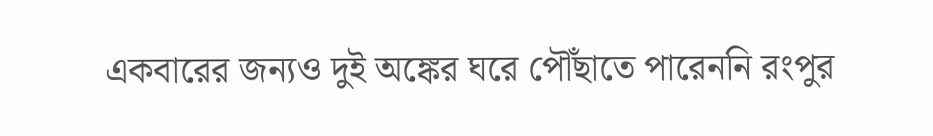একবারের জন্যও দুই অঙ্কের ঘরে পৌঁছাতে পারেননি রংপুর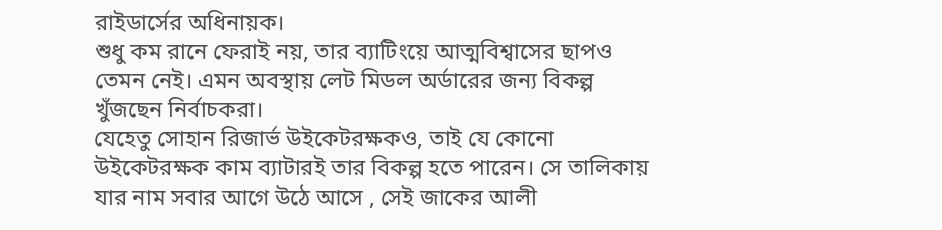রাইডার্সের অধিনায়ক।
শুধু কম রানে ফেরাই নয়, তার ব্যাটিংয়ে আত্মবিশ্বাসের ছাপও তেমন নেই। এমন অবস্থায় লেট মিডল অর্ডারের জন্য বিকল্প খুঁজছেন নির্বাচকরা।
যেহেতু সোহান রিজার্ভ উইকেটরক্ষকও, তাই যে কোনো উইকেটরক্ষক কাম ব্যাটারই তার বিকল্প হতে পারেন। সে তালিকায় যার নাম সবার আগে উঠে আসে , সেই জাকের আলী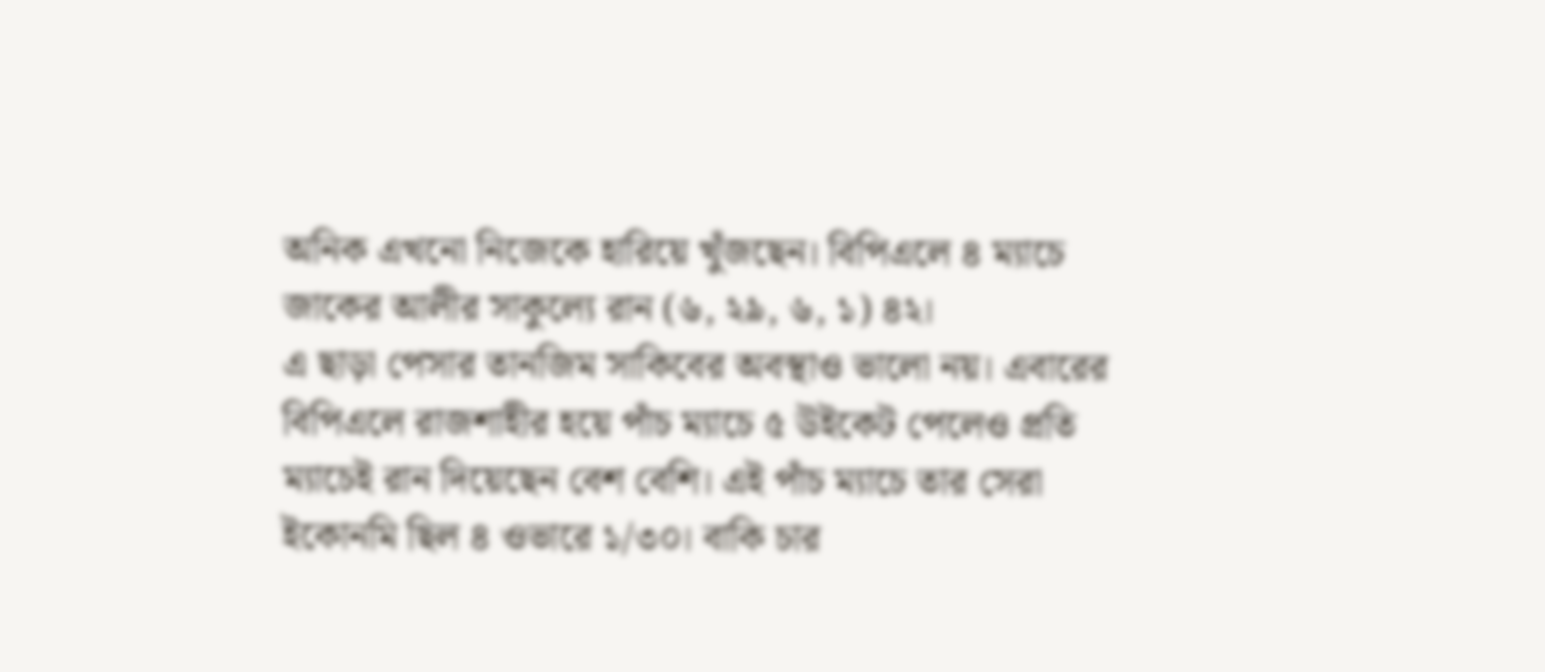অনিক এখনো নিজেকে হারিয়ে খুঁজছেন। বিপিএলে ৪ ম্যাচে জাকের আলীর সাকুল্যে রান (৬, ২৯, ৬, ১) ৪২।
এ ছাড়া পেসার তানজিম সাকিবের অবস্থাও ভালো নয়। এবারের বিপিএলে রাজশাহীর হয়ে পাঁচ ম্যাচে ৫ উইকেট পেলেও প্রতি ম্যাচেই রান দিয়েছেন বেশ বেশি। এই পাঁচ ম্যাচে তার সেরা ইকোনমি ছিল ৪ ওভারে ১/৩০। বাকি চার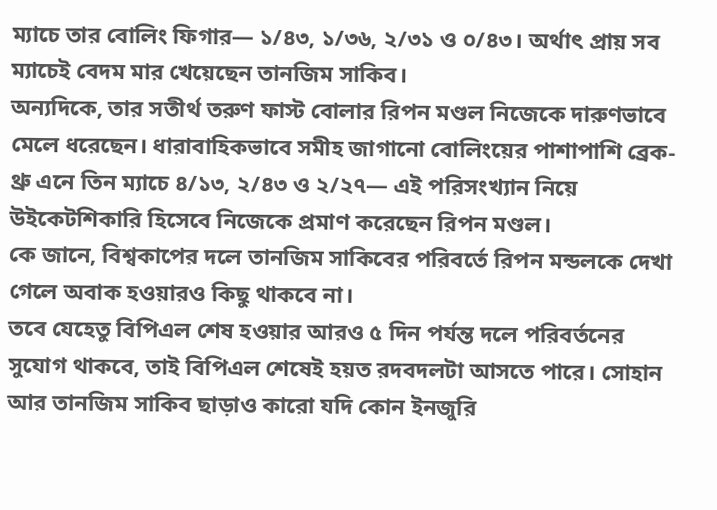ম্যাচে তার বোলিং ফিগার— ১/৪৩, ১/৩৬, ২/৩১ ও ০/৪৩। অর্থাৎ প্রায় সব ম্যাচেই বেদম মার খেয়েছেন তানজিম সাকিব।
অন্যদিকে, তার সতীর্থ তরুণ ফাস্ট বোলার রিপন মণ্ডল নিজেকে দারুণভাবে মেলে ধরেছেন। ধারাবাহিকভাবে সমীহ জাগানো বোলিংয়ের পাশাপাশি ব্রেক-থ্রু এনে তিন ম্যাচে ৪/১৩, ২/৪৩ ও ২/২৭— এই পরিসংখ্যান নিয়ে উইকেটশিকারি হিসেবে নিজেকে প্রমাণ করেছেন রিপন মণ্ডল।
কে জানে, বিশ্বকাপের দলে তানজিম সাকিবের পরিবর্তে রিপন মন্ডলকে দেখা গেলে অবাক হওয়ারও কিছু থাকবে না।
তবে যেহেতু বিপিএল শেষ হওয়ার আরও ৫ দিন পর্যন্ত দলে পরিবর্তনের সুযোগ থাকবে, তাই বিপিএল শেষেই হয়ত রদবদলটা আসতে পারে। সোহান আর তানজিম সাকিব ছাড়াও কারো যদি কোন ইনজুরি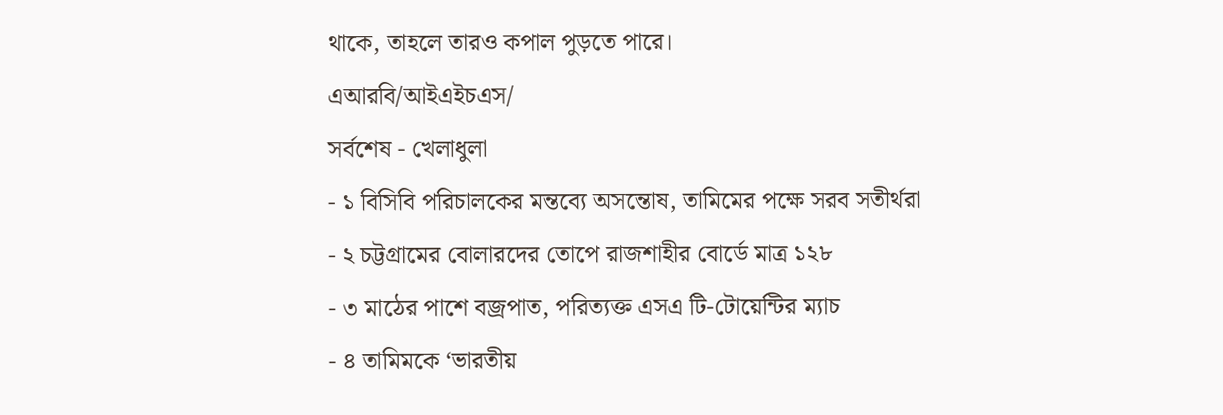থাকে, তাহলে তারও কপাল পুড়তে পারে।
এআরবি/আইএইচএস/
সর্বশেষ - খেলাধুলা
- ১ বিসিবি পরিচালকের মন্তব্যে অসন্তোষ, তামিমের পক্ষে সরব সতীর্থরা
- ২ চট্টগ্রামের বোলারদের তোপে রাজশাহীর বোর্ডে মাত্র ১২৮
- ৩ মাঠের পাশে বজ্রপাত, পরিত্যক্ত এসএ টি-টোয়েন্টির ম্যাচ
- ৪ তামিমকে ‘ভারতীয়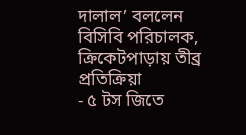দালাল’ বললেন বিসিবি পরিচালক, ক্রিকেটপাড়ায় তীব্র প্রতিক্রিয়া
- ৫ টস জিতে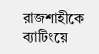রাজশাহীকে ব্যাটিংয়ে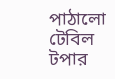পাঠালো টেবিল টপার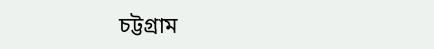চট্টগ্রাম